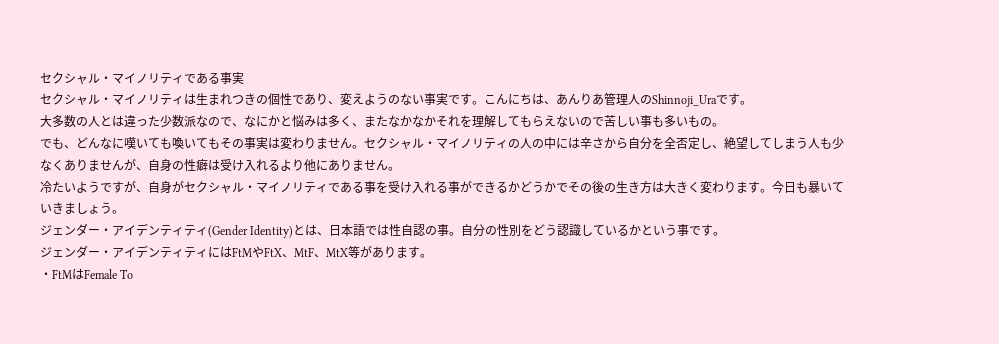セクシャル・マイノリティである事実
セクシャル・マイノリティは生まれつきの個性であり、変えようのない事実です。こんにちは、あんりあ管理人のShinnoji_Uraです。
大多数の人とは違った少数派なので、なにかと悩みは多く、またなかなかそれを理解してもらえないので苦しい事も多いもの。
でも、どんなに嘆いても喚いてもその事実は変わりません。セクシャル・マイノリティの人の中には辛さから自分を全否定し、絶望してしまう人も少なくありませんが、自身の性癖は受け入れるより他にありません。
冷たいようですが、自身がセクシャル・マイノリティである事を受け入れる事ができるかどうかでその後の生き方は大きく変わります。今日も暴いていきましょう。
ジェンダー・アイデンティティ(Gender Identity)とは、日本語では性自認の事。自分の性別をどう認識しているかという事です。
ジェンダー・アイデンティティにはFtMやFtX、MtF、MtX等があります。
・FtMはFemale To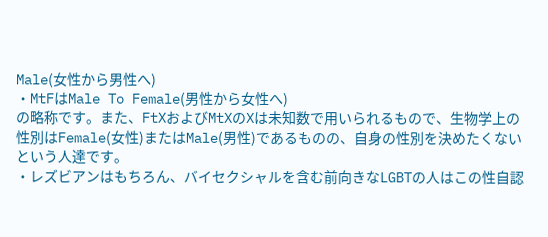Male(女性から男性へ)
・MtFはMale To Female(男性から女性へ)
の略称です。また、FtXおよびMtXのXは未知数で用いられるもので、生物学上の性別はFemale(女性)またはMale(男性)であるものの、自身の性別を決めたくないという人達です。
・レズビアンはもちろん、バイセクシャルを含む前向きなLGBTの人はこの性自認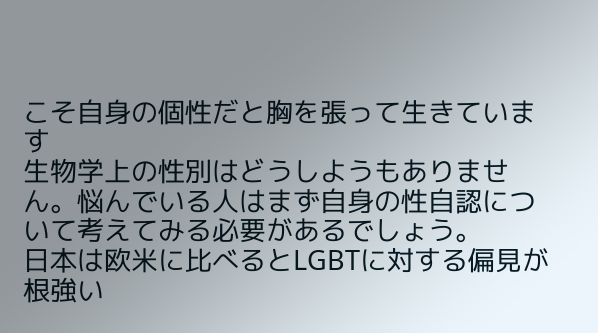こそ自身の個性だと胸を張って生きています
生物学上の性別はどうしようもありません。悩んでいる人はまず自身の性自認について考えてみる必要があるでしょう。
日本は欧米に比べるとLGBTに対する偏見が根強い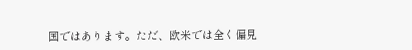国ではあります。ただ、欧米では全く偏見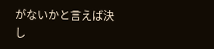がないかと言えば決し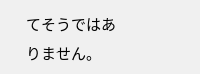てそうではありません。